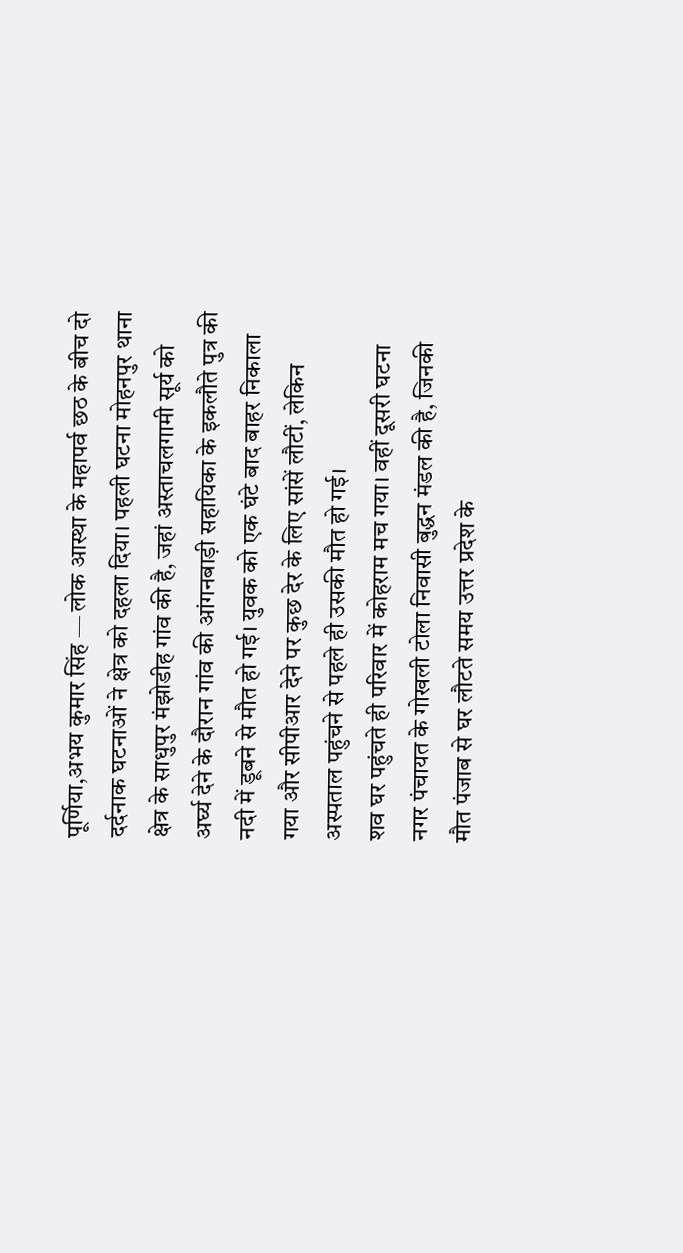पूर्णिया,अभय कुमार सिंह — लोक आस्था के महापर्व छठ के बीच दो दर्दनाक घटनाओं ने क्षेत्र को दहला दिया। पहली घटना मोहनपुर थाना क्षेत्र के साधुपुर मंझोडीह गांव की है, जहां अस्ताचलगामी सूर्य को अर्घ्य देने के दौरान गांव की आंगनबाड़ी सहायिका के इकलौते पुत्र की नदी में डूबने से मौत हो गई। युवक को एक घंटे बाद बाहर निकाला गया और सीपीआर देने पर कुछ देर के लिए सांसें लौटीं, लेकिन अस्पताल पहुंचने से पहले ही उसकी मौत हो गई।
शव घर पहुंचते ही परिवार में कोहराम मच गया। वहीं दूसरी घटना नगर पंचायत के गोखली टोला निवासी बुद्धन मंडल की है, जिनकी मौत पंजाब से घर लौटते समय उत्तर प्रदेश के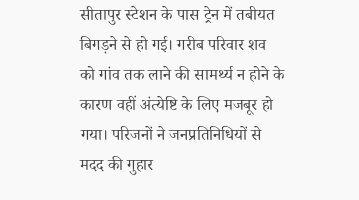सीतापुर स्टेशन के पास ट्रेन में तबीयत बिगड़ने से हो गई। गरीब परिवार शव को गांव तक लाने की सामर्थ्य न होने के कारण वहीं अंत्येष्टि के लिए मजबूर हो गया। परिजनों ने जनप्रतिनिधियों से मदद की गुहार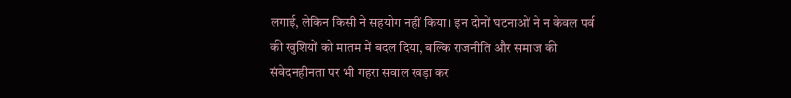लगाई, लेकिन किसी ने सहयोग नहीं किया। इन दोनों घटनाओं ने न केवल पर्व की खुशियों को मातम में बदल दिया, बल्कि राजनीति और समाज की संवेदनहीनता पर भी गहरा सवाल खड़ा कर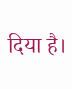दिया है।